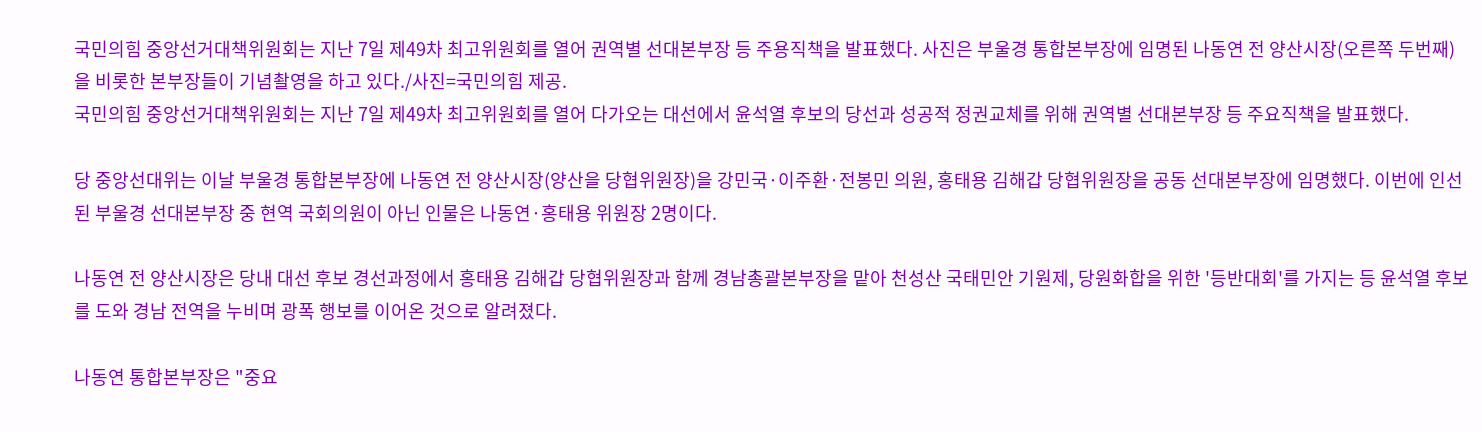국민의힘 중앙선거대책위원회는 지난 7일 제49차 최고위원회를 열어 권역별 선대본부장 등 주용직책을 발표했다. 사진은 부울경 통합본부장에 임명된 나동연 전 양산시장(오른쪽 두번째)을 비롯한 본부장들이 기념촬영을 하고 있다./사진=국민의힘 제공.
국민의힘 중앙선거대책위원회는 지난 7일 제49차 최고위원회를 열어 다가오는 대선에서 윤석열 후보의 당선과 성공적 정권교체를 위해 권역별 선대본부장 등 주요직책을 발표했다.

당 중앙선대위는 이날 부울경 통합본부장에 나동연 전 양산시장(양산을 당협위원장)을 강민국·이주환·전봉민 의원, 홍태용 김해갑 당협위원장을 공동 선대본부장에 임명했다. 이번에 인선된 부울경 선대본부장 중 현역 국회의원이 아닌 인물은 나동연·홍태용 위원장 2명이다.

나동연 전 양산시장은 당내 대선 후보 경선과정에서 홍태용 김해갑 당협위원장과 함께 경남총괄본부장을 맡아 천성산 국태민안 기원제, 당원화합을 위한 '등반대회'를 가지는 등 윤석열 후보를 도와 경남 전역을 누비며 광폭 행보를 이어온 것으로 알려졌다.

나동연 통합본부장은 "중요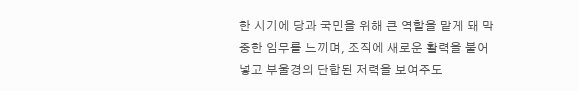한 시기에 당과 국민을 위해 큰 역할을 맡게 돼 막중한 임무를 느끼며, 조직에 새로운 활력을 불어넣고 부울경의 단합된 저력을 보여주도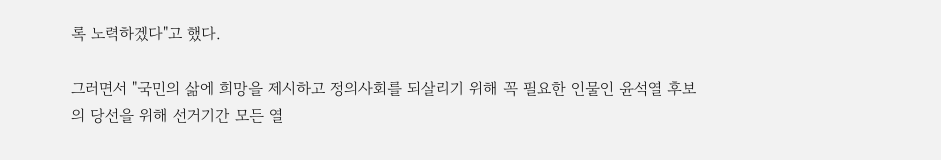록 노력하겠다"고 했다.

그러면서 "국민의 삶에 희망을 제시하고 정의사회를 되살리기 위해 꼭 필요한 인물인 윤석열 후보의 당선을 위해 선거기간 모든 열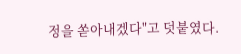정을 쏟아내겠다"고 덧붙였다.